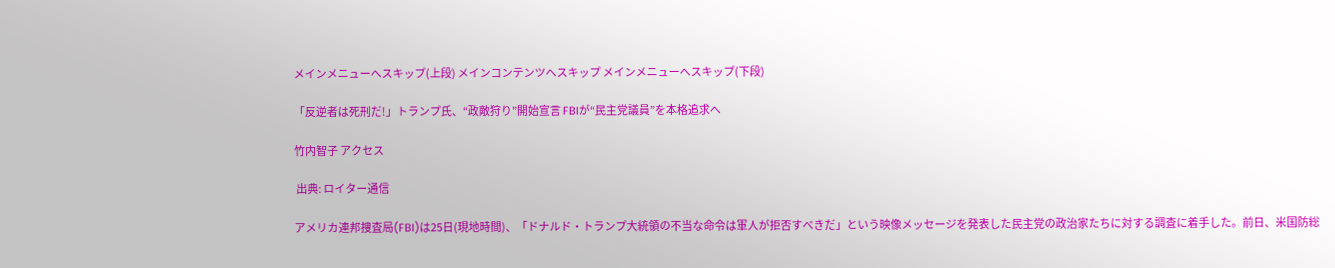メインメニューへスキップ(上段) メインコンテンツへスキップ メインメニューへスキップ(下段)

「反逆者は死刑だ!」トランプ氏、“政敵狩り”開始宣言 FBIが“民主党議員”を本格追求へ

竹内智子 アクセス

 出典: ロイター通信

アメリカ連邦捜査局(FBI)は25日(現地時間)、「ドナルド・トランプ大統領の不当な命令は軍人が拒否すべきだ」という映像メッセージを発表した民主党の政治家たちに対する調査に着手した。前日、米国防総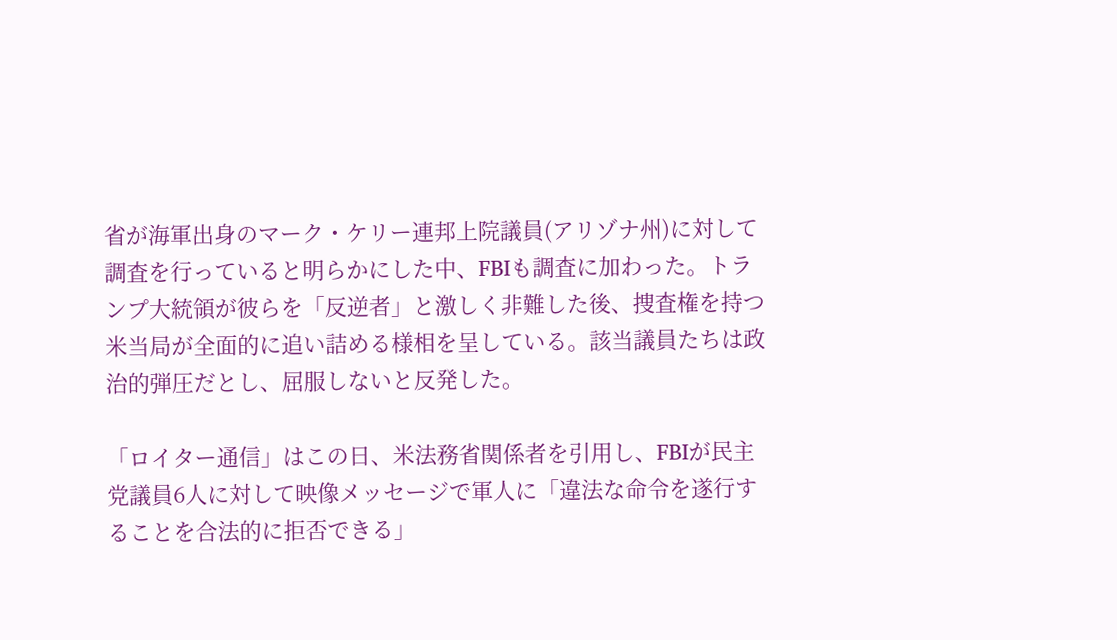省が海軍出身のマーク・ケリー連邦上院議員(アリゾナ州)に対して調査を行っていると明らかにした中、FBIも調査に加わった。トランプ大統領が彼らを「反逆者」と激しく非難した後、捜査権を持つ米当局が全面的に追い詰める様相を呈している。該当議員たちは政治的弾圧だとし、屈服しないと反発した。

「ロイター通信」はこの日、米法務省関係者を引用し、FBIが民主党議員6人に対して映像メッセージで軍人に「違法な命令を遂行することを合法的に拒否できる」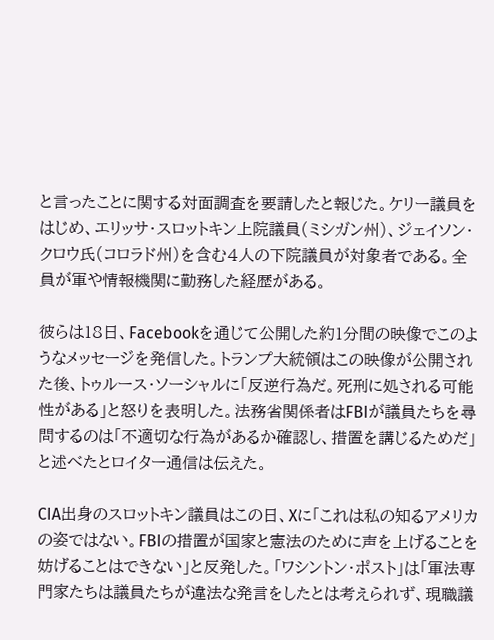と言ったことに関する対面調査を要請したと報じた。ケリー議員をはじめ、エリッサ・スロットキン上院議員(ミシガン州)、ジェイソン・クロウ氏(コロラド州)を含む4人の下院議員が対象者である。全員が軍や情報機関に勤務した経歴がある。

彼らは18日、Facebookを通じて公開した約1分間の映像でこのようなメッセージを発信した。トランプ大統領はこの映像が公開された後、トゥルース・ソーシャルに「反逆行為だ。死刑に処される可能性がある」と怒りを表明した。法務省関係者はFBIが議員たちを尋問するのは「不適切な行為があるか確認し、措置を講じるためだ」と述べたとロイター通信は伝えた。

CIA出身のスロットキン議員はこの日、Xに「これは私の知るアメリカの姿ではない。FBIの措置が国家と憲法のために声を上げることを妨げることはできない」と反発した。「ワシントン・ポスト」は「軍法専門家たちは議員たちが違法な発言をしたとは考えられず、現職議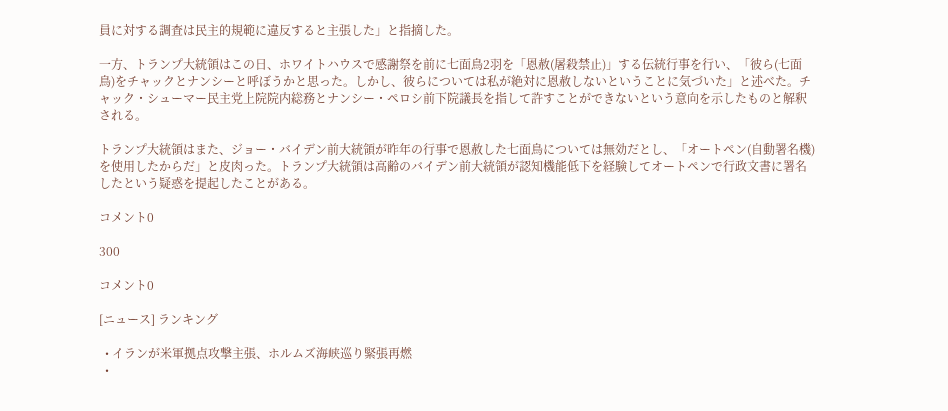員に対する調査は民主的規範に違反すると主張した」と指摘した。

一方、トランプ大統領はこの日、ホワイトハウスで感謝祭を前に七面鳥2羽を「恩赦(屠殺禁止)」する伝統行事を行い、「彼ら(七面鳥)をチャックとナンシーと呼ぼうかと思った。しかし、彼らについては私が絶対に恩赦しないということに気づいた」と述べた。チャック・シューマー民主党上院院内総務とナンシー・ペロシ前下院議長を指して許すことができないという意向を示したものと解釈される。

トランプ大統領はまた、ジョー・バイデン前大統領が昨年の行事で恩赦した七面鳥については無効だとし、「オートペン(自動署名機)を使用したからだ」と皮肉った。トランプ大統領は高齢のバイデン前大統領が認知機能低下を経験してオートペンで行政文書に署名したという疑惑を提起したことがある。

コメント0

300

コメント0

[ニュース] ランキング

  • イランが米軍拠点攻撃主張、ホルムズ海峡巡り緊張再燃
  •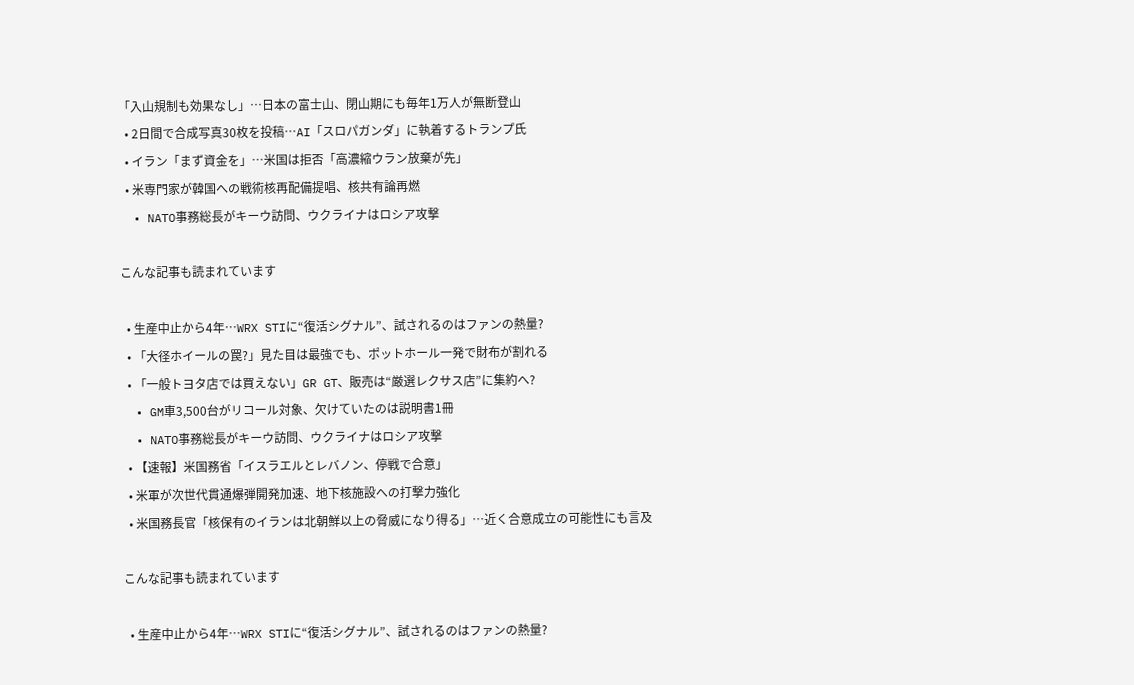「入山規制も効果なし」…日本の富士山、閉山期にも毎年1万人が無断登山
  • 2日間で合成写真30枚を投稿…AI「スロパガンダ」に執着するトランプ氏
  • イラン「まず資金を」…米国は拒否「高濃縮ウラン放棄が先」
  • 米専門家が韓国への戦術核再配備提唱、核共有論再燃
  • NATO事務総長がキーウ訪問、ウクライナはロシア攻撃

こんな記事も読まれています

  • 生産中止から4年…WRX STIに“復活シグナル”、試されるのはファンの熱量?
  • 「大径ホイールの罠?」見た目は最強でも、ポットホール一発で財布が割れる
  • 「一般トヨタ店では買えない」GR GT、販売は“厳選レクサス店”に集約へ?
  • GM車3,500台がリコール対象、欠けていたのは説明書1冊
  • NATO事務総長がキーウ訪問、ウクライナはロシア攻撃
  • 【速報】米国務省「イスラエルとレバノン、停戦で合意」
  • 米軍が次世代貫通爆弾開発加速、地下核施設への打撃力強化
  • 米国務長官「核保有のイランは北朝鮮以上の脅威になり得る」…近く合意成立の可能性にも言及

こんな記事も読まれています

  • 生産中止から4年…WRX STIに“復活シグナル”、試されるのはファンの熱量?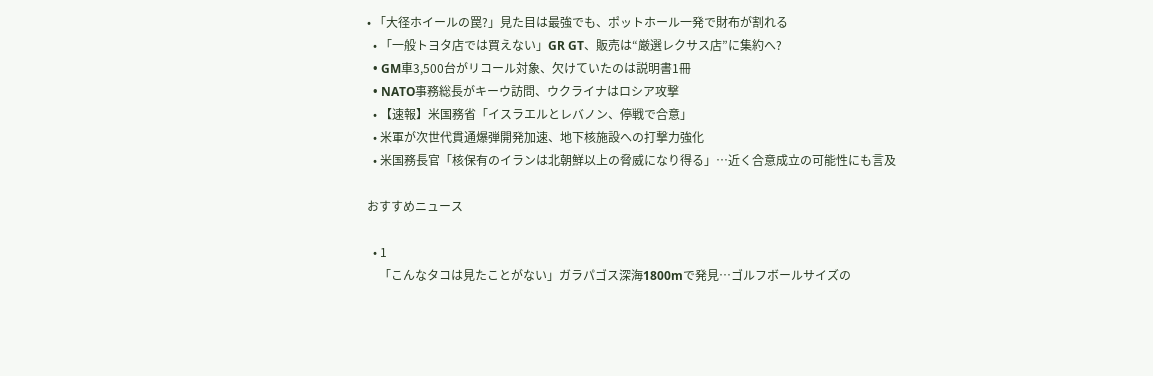• 「大径ホイールの罠?」見た目は最強でも、ポットホール一発で財布が割れる
  • 「一般トヨタ店では買えない」GR GT、販売は“厳選レクサス店”に集約へ?
  • GM車3,500台がリコール対象、欠けていたのは説明書1冊
  • NATO事務総長がキーウ訪問、ウクライナはロシア攻撃
  • 【速報】米国務省「イスラエルとレバノン、停戦で合意」
  • 米軍が次世代貫通爆弾開発加速、地下核施設への打撃力強化
  • 米国務長官「核保有のイランは北朝鮮以上の脅威になり得る」…近く合意成立の可能性にも言及

おすすめニュース

  • 1
    「こんなタコは見たことがない」ガラパゴス深海1800mで発見…ゴルフボールサイズの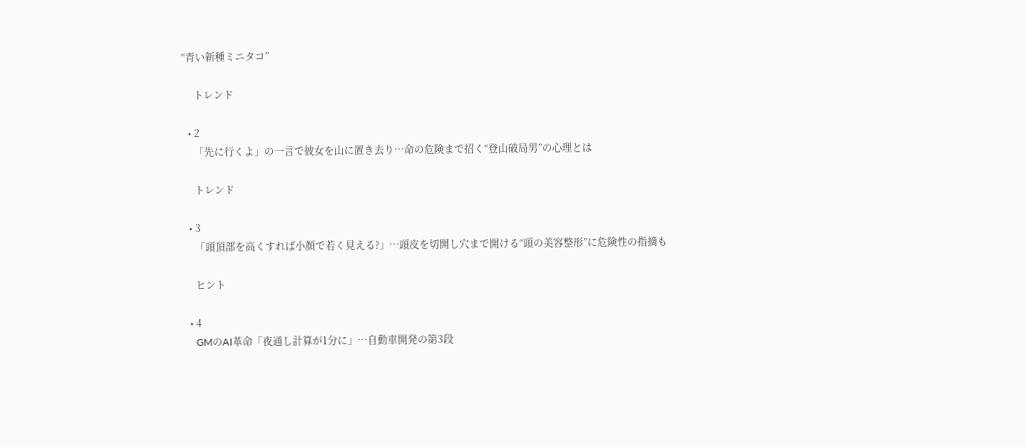“青い新種ミニタコ”

    トレンド

  • 2
    「先に行くよ」の一言で彼女を山に置き去り…命の危険まで招く“登山破局男”の心理とは

    トレンド

  • 3
    「頭頂部を高くすれば小顔で若く見える?」…頭皮を切開し穴まで開ける“頭の美容整形”に危険性の指摘も

    ヒント

  • 4
    GMのAI革命「夜通し計算が1分に」…自動車開発の第3段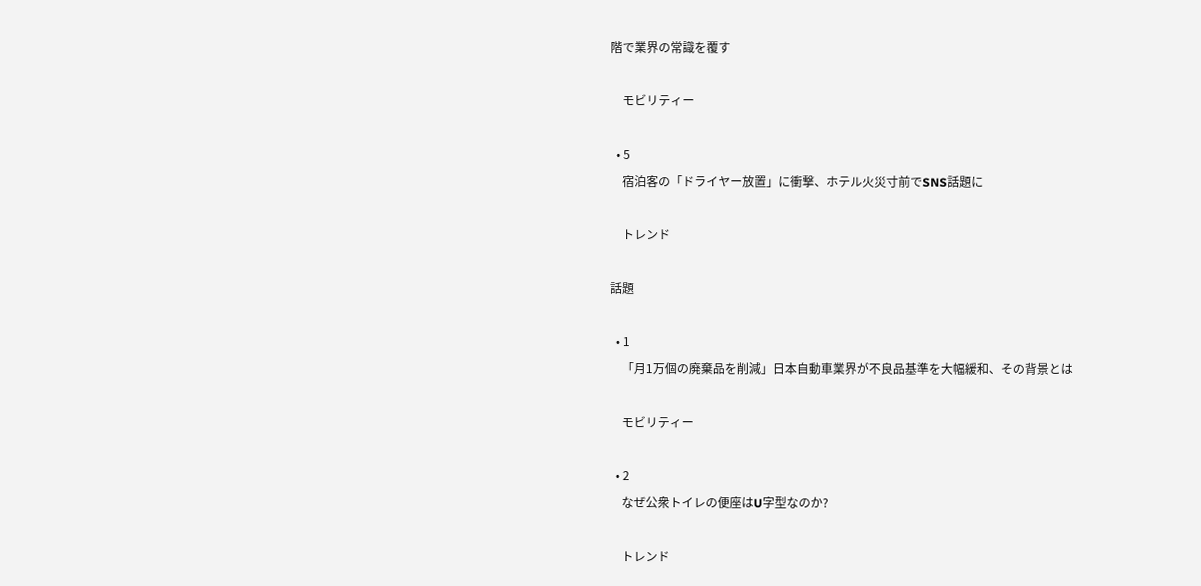階で業界の常識を覆す

    モビリティー

  • 5
    宿泊客の「ドライヤー放置」に衝撃、ホテル火災寸前でSNS話題に

    トレンド

話題

  • 1
    「月1万個の廃棄品を削減」日本自動車業界が不良品基準を大幅緩和、その背景とは

    モビリティー

  • 2
    なぜ公衆トイレの便座はU字型なのか?

    トレンド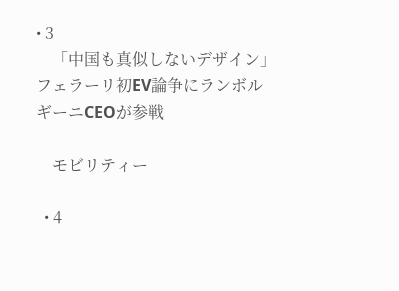• 3
    「中国も真似しないデザイン」フェラーリ初EV論争にランボルギーニCEOが参戦

    モビリティー

  • 4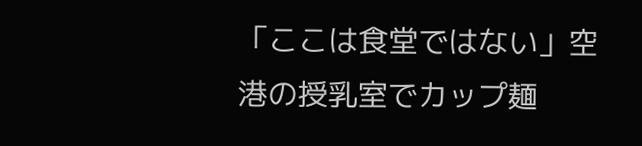「ここは食堂ではない」空港の授乳室でカップ麺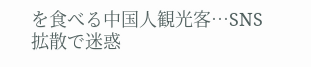を食べる中国人観光客…SNS拡散で迷惑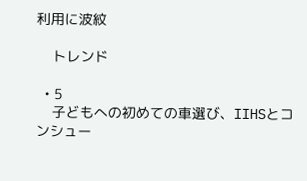利用に波紋

    トレンド

  • 5
    子どもへの初めての車選び、IIHSとコンシュー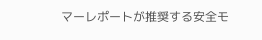マーレポートが推奨する安全モ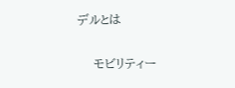デルとは

    モビリティー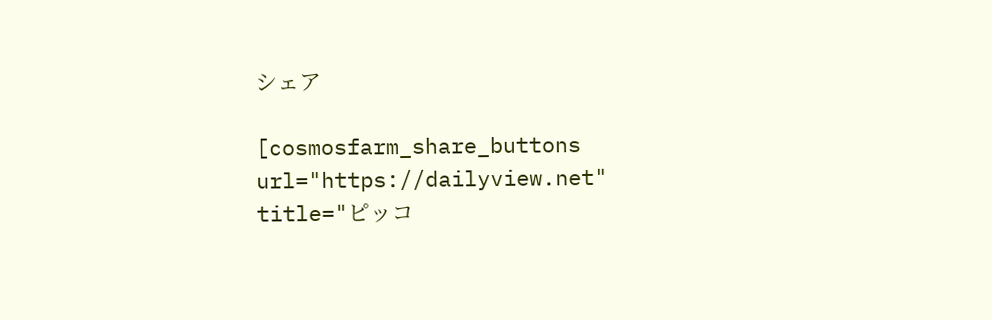シェア

[cosmosfarm_share_buttons url="https://dailyview.net" title="ピッコ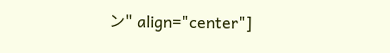ン" align="center"]